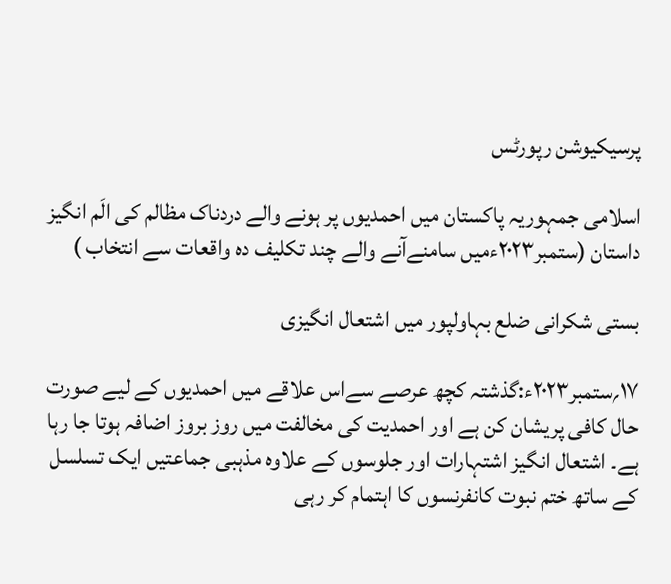پرسیکیوشن رپورٹس

اسلامی جمہوریہ پاکستان میں احمدیوں پر ہونے والے دردناک مظالم کی الَم انگیز داستان (ستمبر۲۰۲۳ءمیں سامنےآنے والے چند تکلیف دہ واقعات سے انتخاب )

بستی شکرانی ضلع بہاولپور میں اشتعال انگیزی

۱۷؍ستمبر۲۰۲۳ء:گذشتہ کچھ عرصے سےاس علاقے میں احمدیوں کے لیے صورت حال کافی پریشان کن ہے اور احمدیت کی مخالفت میں روز بروز اضافہ ہوتا جا رہا ہے۔ اشتعال انگیز اشتہارات اور جلوسوں کے علاوہ مذہبی جماعتیں ایک تسلسل کے ساتھ ختم نبوت کانفرنسوں کا اہتمام کر رہی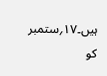ہیں۔۱۷؍ستمبر کو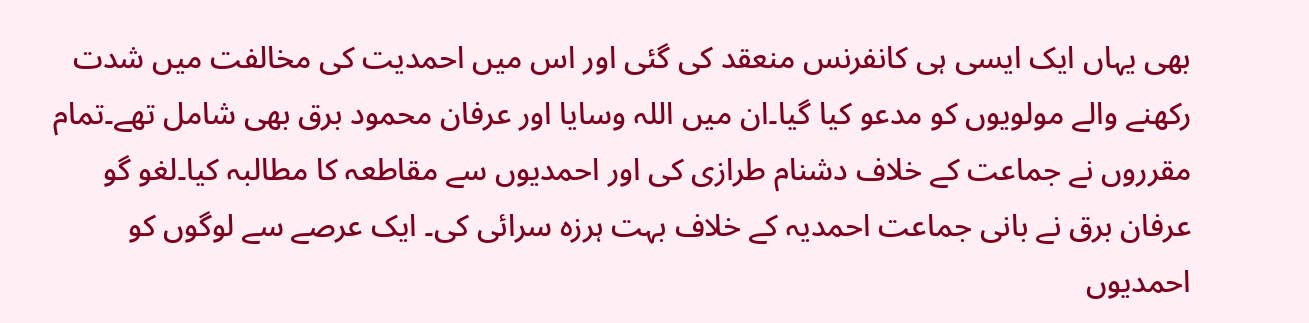بھی یہاں ایک ایسی ہی کانفرنس منعقد کی گئی اور اس میں احمدیت کی مخالفت میں شدت رکھنے والے مولویوں کو مدعو کیا گیا۔ان میں اللہ وسایا اور عرفان محمود برق بھی شامل تھے۔تمام مقرروں نے جماعت کے خلاف دشنام طرازی کی اور احمدیوں سے مقاطعہ کا مطالبہ کیا۔لغو گو عرفان برق نے بانی جماعت احمدیہ کے خلاف بہت ہرزہ سرائی کی۔ ایک عرصے سے لوگوں کو احمدیوں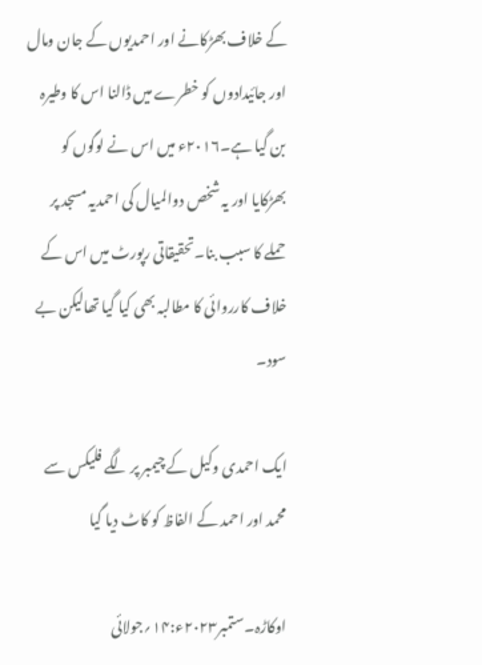کے خلاف بھڑکانے اور احمدیوں کے جان ومال اور جائیدادوں کو خطرے میں ڈالنا اس کا وطیرہ بن گیا ہے۔۲۰۱۶ء میں اس نے لوگوں کو بھڑکایا اور یہ شخص دوالمیال کی احمدیہ مسجد پر حملے کا سبب بنا۔تحقیقاتی رپورٹ میں اس کے خلاف کارروائی کا مطالبہ بھی کیا گیا تھالیکن بے سود۔

ایک احمدی وکیل کے چیمبر پر لگے فلیکس سے محمد اور احمد کے الفاظ کو کاٹ دیا گیا

اوکاڑہ۔ستمبر۲۰۲۳ء:۱۴؍جولائی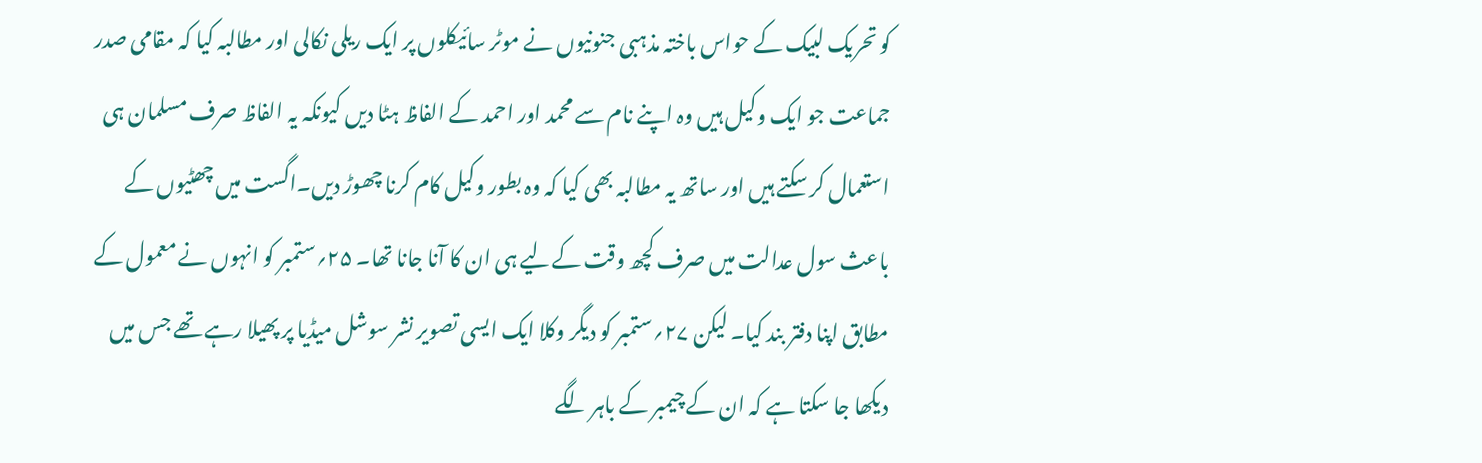کو تحریک لبیک کے حواس باختہ مذہبی جنونیوں نے موٹر سائیکلوں پر ایک ریلی نکالی اور مطالبہ کیا کہ مقامی صدر جماعت جو ایک وکیل ہیں وہ اپنے نام سے محمد اور احمد کے الفاظ ہٹا دیں کیونکہ یہ الفاظ صرف مسلمان ہی استعمال کر سکتے ہیں اور ساتھ یہ مطالبہ بھی کیا کہ وہ بطور وکیل کام کرنا چھوڑ دیں۔اگست میں چھٹیوں کے باعث سول عدالت میں صرف کچھ وقت کےلیے ہی ان کا آنا جانا تھا۔ ۲۵؍ستمبر کو انہوں نے معمول کے مطابق اپنا دفتر بند کیا۔ لیکن ۲۷؍ستمبر کو دیگر وکلا ایک ایسی تصویر نشر سوشل میڈیا پر پھیلا رہے تھے جس میں دیکھا جا سکتا ہے کہ ان کے چیمبر کے باہر لگے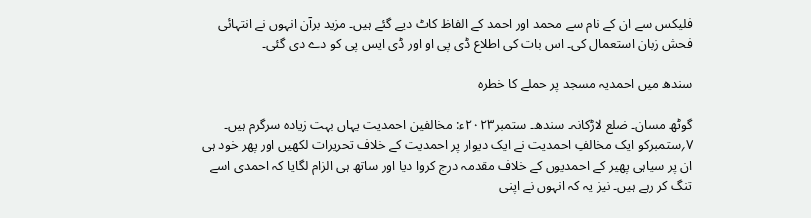فلیکس سے ان کے نام سے محمد اور احمد کے الفاظ کاٹ دیے گئے ہیں۔ مزید برآن انہوں نے انتہائی فحش زبان استعمال کی۔ اس بات کی اطلاع ڈی پی او اور ڈی ایس پی کو دے دی گئی۔

سندھ میں احمدیہ مسجد پر حملے کا خطرہ

گوٹھ مسان۔ ضلع لاڑکانہ۔ سندھ۔ ستمبر۲۰۲۳ء: مخالفین احمدیت یہاں بہت زیادہ سرگرم ہیں۔ ۷؍ستمبرکو ایک مخالفِ احمدیت نے ایک دیوار پر احمدیت کے خلاف تحریرات لکھیں اور پھر خود ہی ان پر سیاہی پھیر کے احمدیوں کے خلاف مقدمہ درج کروا دیا اور ساتھ ہی الزام لگایا کہ احمدی اسے تنگ کر رہے ہیں۔ نیز یہ کہ انہوں نے اپنی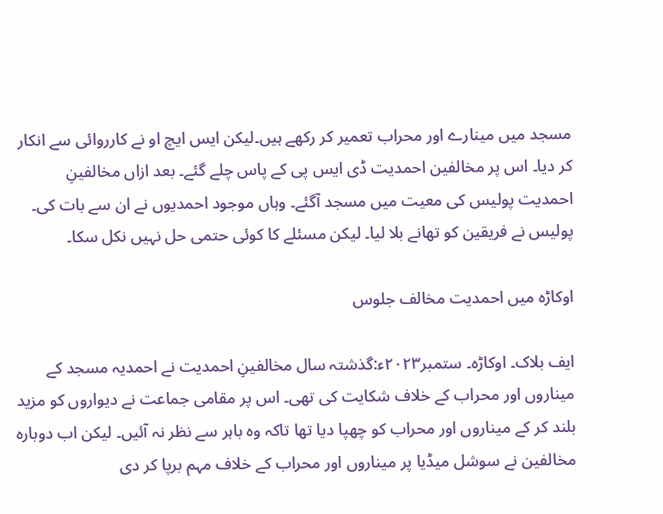مسجد میں مینارے اور محراب تعمیر کر رکھے ہیں۔لیکن ایس ایچ او نے کارروائی سے انکار کر دیا۔ اس پر مخالفین احمدیت ڈی ایس پی کے پاس چلے گئے۔ بعد ازاں مخالفینِ احمدیت پولیس کی معیت میں مسجد آگئے۔ وہاں موجود احمدیوں نے ان سے بات کی۔ پولیس نے فریقین کو تھانے بلا لیا۔ لیکن مسئلے کا کوئی حتمی حل نہیں نکل سکا۔

اوکاڑہ میں احمدیت مخالف جلوس

ایف بلاک۔ اوکاڑہ۔ ستمبر۲۰۲۳ء:گذشتہ سال مخالفینِ احمدیت نے احمدیہ مسجد کے میناروں اور محراب کے خلاف شکایت کی تھی۔ اس پر مقامی جماعت نے دیواروں کو مزید بلند کر کے میناروں اور محراب کو چھپا دیا تھا تاکہ وہ باہر سے نظر نہ آئیں۔ لیکن اب دوبارہ مخالفین نے سوشل میڈیا پر میناروں اور محراب کے خلاف مہم برپا کر دی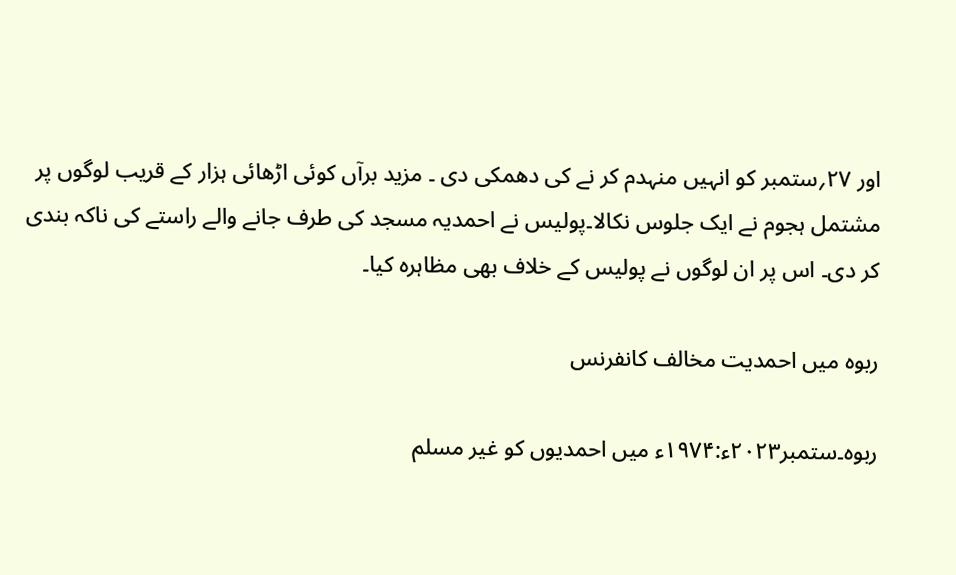اور ۲۷؍ستمبر کو انہیں منہدم کر نے کی دھمکی دی ۔ مزید برآں کوئی اڑھائی ہزار کے قریب لوگوں پر مشتمل ہجوم نے ایک جلوس نکالا۔پولیس نے احمدیہ مسجد کی طرف جانے والے راستے کی ناکہ بندی کر دی۔ اس پر ان لوگوں نے پولیس کے خلاف بھی مظاہرہ کیا۔

ربوہ میں احمدیت مخالف کانفرنس

ربوہ۔ستمبر۲۰۲۳ء:۱۹۷۴ء میں احمدیوں کو غیر مسلم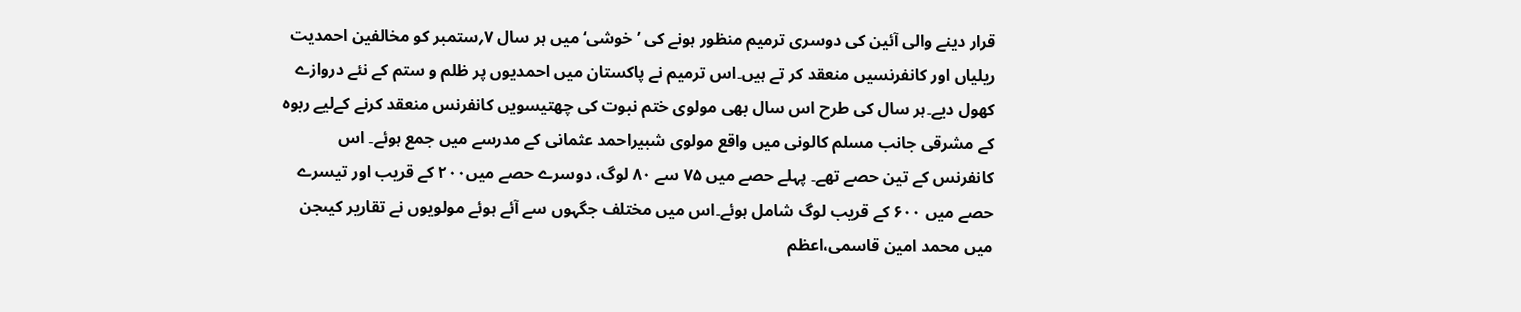قرار دینے والی آئین کی دوسری ترمیم منظور ہونے کی ’خوشی‘ میں ہر سال ۷؍ستمبر کو مخالفین احمدیت ریلیاں اور کانفرنسیں منعقد کر تے ہیں۔اس ترمیم نے پاکستان میں احمدیوں پر ظلم و ستم کے نئے دروازے کھول دیے۔ہر سال کی طرح اس سال بھی مولوی ختم نبوت کی چھتیسویں کانفرنس منعقد کرنے کےلیے ربوہ کے مشرقی جانب مسلم کالونی میں واقع مولوی شبیراحمد عثمانی کے مدرسے میں جمع ہوئے۔ اس کانفرنس کے تین حصے تھے۔ پہلے حصے میں ۷۵ سے ۸۰ لوگ، دوسرے حصے میں۲۰۰ کے قریب اور تیسرے حصے میں ۶۰۰ کے قریب لوگ شامل ہوئے۔اس میں مختلف جگہوں سے آئے ہوئے مولویوں نے تقاریر کیںجن میں محمد امین قاسمی،اعظم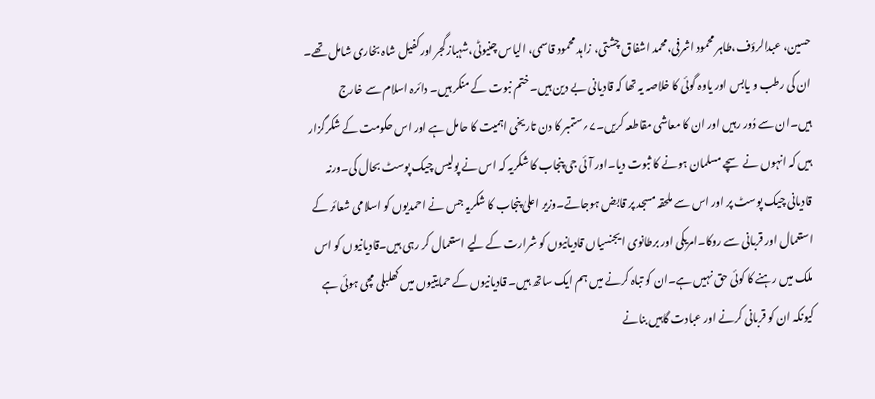حسین، عبدالرؤف،طاہر محمود اشرفی،محمد اشفاق چشتی، زاہد محمود قاسمی، الیاس چنیوٹی،شہبازگجر اورکفیل شاہ بخاری شامل تھے۔ ان کی رطب و یابس اور یاوہ گوئی کا خلاصہ یہ تھا کہ قادیانی بے دین ہیں۔ختم نبوت کے منکر ہیں۔ دائرہ اسلام سے خارج ہیں۔ان سے دُور رہیں اور ان کا معاشی مقاطعہ کریں۔۷؍ستمبر کا دن تاریخی اہمیت کا حامل ہے اور اس حکومت کے شکرگزار ہیں کہ انہوں نے سچے مسلمان ہونے کا ثبوت دیا۔اور آئی جی پنجاب کا شکریہ کہ اس نے پولیس چیک پوسٹ بحال کی۔ورنہ قادیانی چیک پوسٹ پر اور اس سے ملحقہ مسجد پر قابض ہوجاتے۔وزیر اعلیٰ پنجاب کا شکریہ جس نے احمدیوں کو اسلامی شعائر کے استعمال اور قربانی سے روکا۔امریکی اور برطانوی ایجنسیاں قادیانیوں کو شرارت کے لیے استعمال کر رہی ہیں۔قادیانیوں کو اس ملک میں رہنے کا کوئی حق نہیں ہے۔ان کو تباہ کرنے میں ہم ایک ساتھ ہیں۔ قادیانیوں کے حمایتیوں میں کھلبلی مچی ہوئی ہے کیونکہ ان کو قربانی کرنے اور عبادت گاہیں بنانے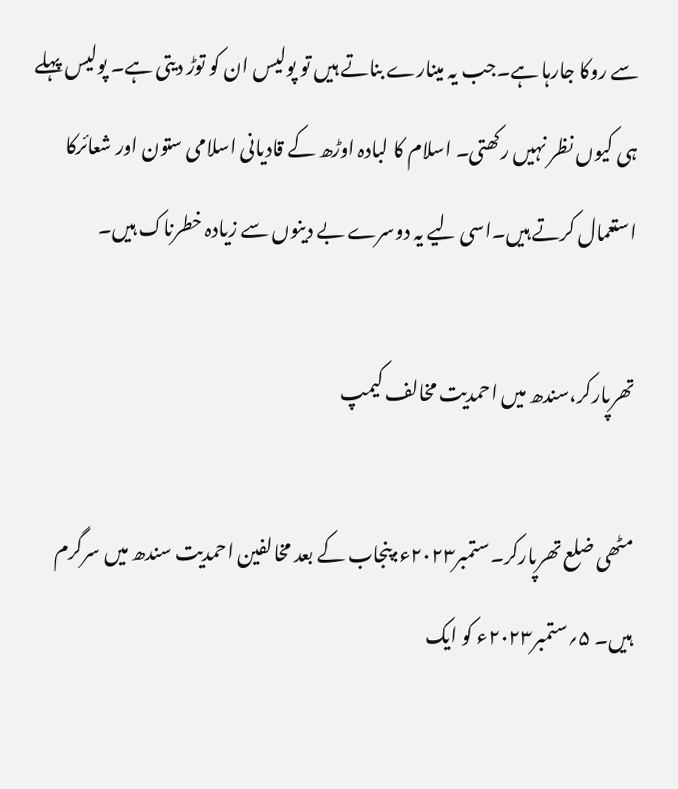سے روکا جارہا ہے۔جب یہ مینارے بناتے ہیں تو پولیس ان کو توڑ دیتی ہے۔ پولیس پہلے ہی کیوں نظر نہیں رکھتی۔ اسلام کا لبادہ اوڑھ کے قادیانی اسلامی ستون اور شعائرکا استعمال کرتے ہیں۔اسی لیے یہ دوسرے بے دینوں سے زیادہ خطرناک ہیں۔

تھرپارکر،سندھ میں احمدیت مخالف کیمپ

مٹھی ضلع تھرپارکر۔ستمبر۲۰۲۳ء:پنجاب کے بعد مخالفین احمدیت سندھ میں سرگرم ہیں۔ ۵؍ستمبر۲۰۲۳ء کو ایک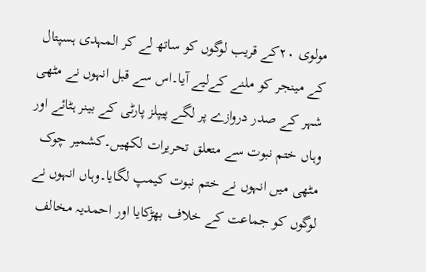مولوی ۲۰کے قریب لوگوں کو ساتھ لے کر المہدی ہسپتال کے مینجر کو ملنے کےلیے آیا۔اس سے قبل انہوں نے مٹھی شہر کے صدر دروازے پر لگے پیپلز پارٹی کے بینر ہٹائے اور وہاں ختم نبوت سے متعلق تحریرات لکھیں۔کشمیر چوک مٹھی میں انہوں نے ختم نبوت کیمپ لگایا۔وہاں انہوں نے لوگوں کو جماعت کے خلاف بھڑکایا اور احمدیہ مخالف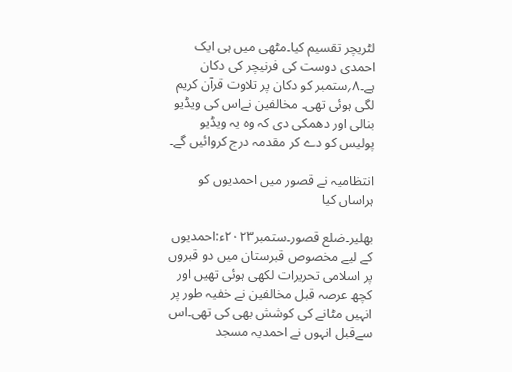لٹریچر تقسیم کیا۔مٹھی میں ہی ایک احمدی دوست کی فرنیچر کی دکان ہے۔۸؍ستمبر کو دکان پر تلاوت قرآن کریم لگی ہوئی تھی۔ مخالفین نےاس کی ویڈیو بنالی اور دھمکی دی کہ وہ یہ ویڈیو پولیس کو دے کر مقدمہ درج کروائیں گے۔

انتظامیہ نے قصور میں احمدیوں کو ہراساں کیا

بھلیر۔ضلع قصور۔ستمبر۲۰۲۳ء:احمدیوں کے لیے مخصوص قبرستان میں دو قبروں پر اسلامی تحریرات لکھی ہوئی تھیں اور کچھ عرصہ قبل مخالفین نے خفیہ طور پر انہیں مٹانے کی کوشش بھی کی تھی۔اس سےقبل انہوں نے احمدیہ مسجد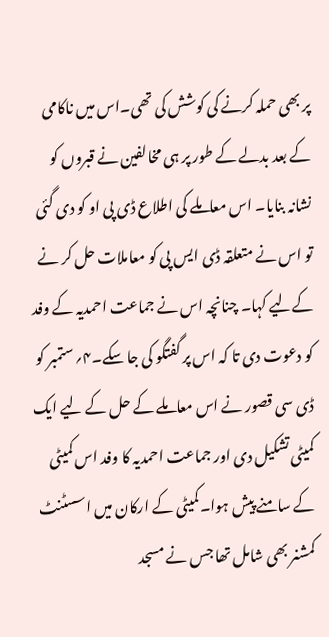پر بھی حملہ کرنے کی کوشش کی تھی۔اس میں ناکامی کے بعد بدلے کے طور پر ہی مخالفین نے قبروں کو نشانہ بنایا۔ اس معاملے کی اطلاع ڈی پی او کو دی گئی تو اس نے متعلقہ ڈی ایس پی کو معاملات حل کر نے کےلیے کہا۔ چنانچہ اس نے جماعت احمدیہ کے وفد کو دعوت دی تا کہ اس پر گفتگو کی جا سکے۔۴؍ستمبر کو ڈی سی قصور نے اس معاملے کے حل کے لیے ایک کمیٹی تشکیل دی اور جماعت احمدیہ کا وفد اس کمیٹی کے سامنے پیش ہوا۔کمیٹی کے ارکان میں اسسٹنٹ کمشنر بھی شامل تھا جس نے مسجد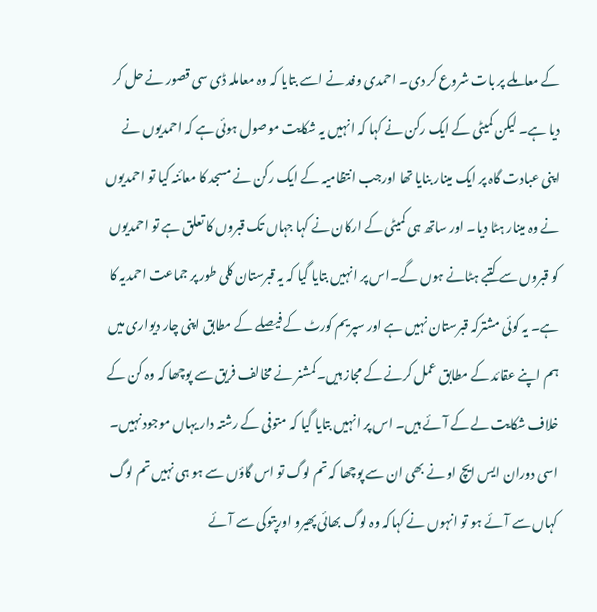کے معاملے پر بات شروع کر دی۔ احمدی وفد نے اسے بتایا کہ وہ معاملہ ڈی سی قصور نے حل کر دیا ہے۔ لیکن کمیٹی کے ایک رکن نے کہا کہ انہیں یہ شکایت موصول ہوئی ہے کہ احمدیوں نے اپنی عبادت گاہ پر ایک مینار بنایا تھا اورجب انتظامیہ کے ایک رکن نے مسجد کا معائنہ کیا تو احمدیوں نے وہ مینار ہٹا دیا۔ اور ساتھ ہی کمیٹی کے ارکان نے کہا جہاں تک قبروں کا تعلق ہے تو احمدیوں کو قبروں سے کتبے ہٹانے ہوں گے۔اس پر انہیں بتایا گیا کہ یہ قبرستان کلی طور پر جماعت احمدیہ کا ہے۔ یہ کوئی مشترکہ قبرستان نہیں ہے اور سپریم کورٹ کے فیصلے کے مطابق اپنی چار دیواری میں ہم اپنے عقائد کے مطابق عمل کرنے کے مجاز ہیں۔کمشنر نے مخالف فریق سے پوچھا کہ وہ کن کے خلاف شکایت لے کے آئے ہیں۔ اس پر انہیں بتایا گیا کہ متوفی کے رشتہ دار یہاں موجود نہیں۔ اسی دوران ایس ایچ او نے بھی ان سے پوچھا کہ تم لوگ تو اس گاؤں سے ہو ہی نہیں تم لوگ کہاں سے آئے ہو تو انہوں نے کہاکہ وہ لوگ بھائی پھیرو اورپتوکی سے آئے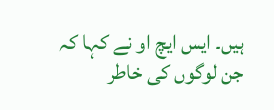ہیں۔ ایس ایچ او نے کہا کہ جن لوگوں کی خاطر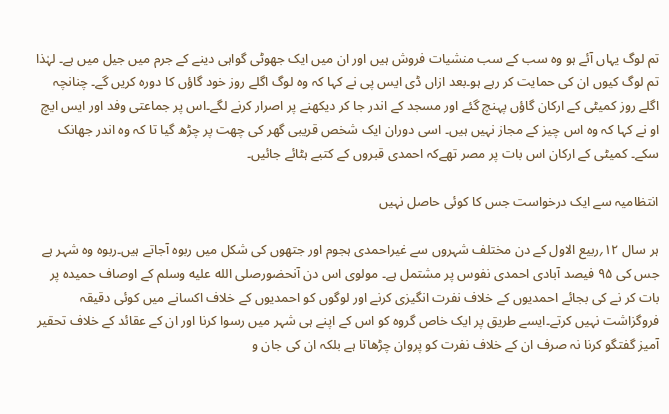تم لوگ یہاں آئے ہو وہ سب کے سب منشیات فروش ہیں اور ان میں ایک جھوٹی گواہی دینے کے جرم میں جیل میں ہے۔ لہٰذا تم لوگ کیوں ان کی حمایت کر رہے ہو۔بعد ازاں ڈی ایس پی نے کہا کہ وہ لوگ اگلے روز خود گاؤں کا دورہ کریں گے۔ چنانچہ اگلے روز کمیٹی کے ارکان گاؤں پہنچ گئے اور مسجد کے اندر جا کر دیکھنے پر اصرار کرنے لگے۔اس پر جماعتی وفد اور ایس ایچ او نے کہا کہ وہ اس چیز کے مجاز نہیں ہیں۔ اسی دوران ایک شخص قریبی گھر کی چھت پر چڑھ گیا تا کہ وہ اندر جھانک سکے۔ کمیٹی کے ارکان اس بات پر مصر تھےکہ احمدی قبروں کے کتبے ہٹائے جائیں۔

انتظامیہ سے ایک درخواست جس کا کوئی حاصل نہیں

ہر سال ۱۲؍ربیع الاول کے دن مختلف شہروں سے غیراحمدی ہجوم اور جتھوں کی شکل میں ربوہ آجاتے ہیں۔ربوہ وہ شہر ہے جس کی ۹۵ فیصد آبادی احمدی نفوس پر مشتمل ہے۔ مولوی اس دن آنحضورصلى الله عليه وسلم کے اوصاف حمیدہ پر بات کر نے کی بجائے احمدیوں کے خلاف نفرت انگیزی کرنے اور لوگوں کو احمدیوں کے خلاف اکسانے میں کوئی دقیقہ فروگزاشت نہیں کرتے۔ایسے طریق پر ایک خاص گروہ کو اس کے اپنے ہی شہر میں رسوا کرنا اور ان کے عقائد کے خلاف تحقیر آمیز گفتگو کرنا نہ صرف ان کے خلاف نفرت کو پروان چڑھاتا ہے بلکہ ان کی جان و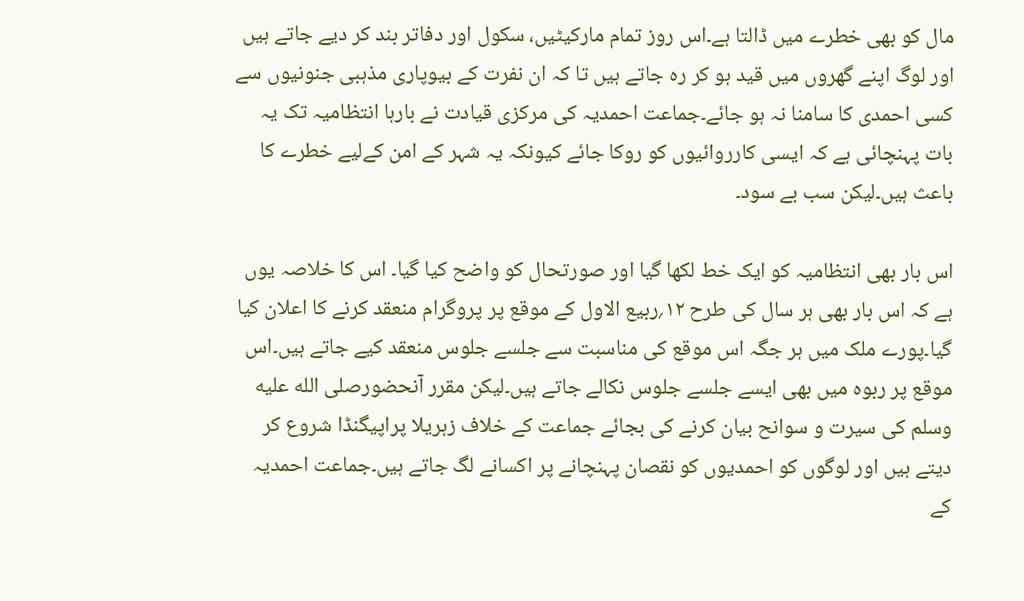مال کو بھی خطرے میں ڈالتا ہے۔اس روز تمام مارکیٹیں، سکول اور دفاتر بند کر دیے جاتے ہیں اور لوگ اپنے گھروں میں قید ہو کر رہ جاتے ہیں تا کہ ان نفرت کے بیوپاری مذہبی جنونیوں سے کسی احمدی کا سامنا نہ ہو جائے۔جماعت احمدیہ کی مرکزی قیادت نے بارہا انتظامیہ تک یہ بات پہنچائی ہے کہ ایسی کارروائیوں کو روکا جائے کیونکہ یہ شہر کے امن کےلیے خطرے کا باعث ہیں۔لیکن سب بے سود۔

اس بار بھی انتظامیہ کو ایک خط لکھا گیا اور صورتحال کو واضح کیا گیا۔ اس کا خلاصہ یوں ہے کہ اس بار بھی ہر سال کی طرح ۱۲؍ربیع الاول کے موقع پر پروگرام منعقد کرنے کا اعلان کیا گیا۔پورے ملک میں ہر جگہ اس موقع کی مناسبت سے جلسے جلوس منعقد کیے جاتے ہیں۔اس موقع پر ربوہ میں بھی ایسے جلسے جلوس نکالے جاتے ہیں۔لیکن مقرر آنحضورصلى الله عليه وسلم کی سیرت و سوانح بیان کرنے کی بجائے جماعت کے خلاف زہریلا پراپیگنڈا شروع کر دیتے ہیں اور لوگوں کو احمدیوں کو نقصان پہنچانے پر اکسانے لگ جاتے ہیں۔جماعت احمدیہ کے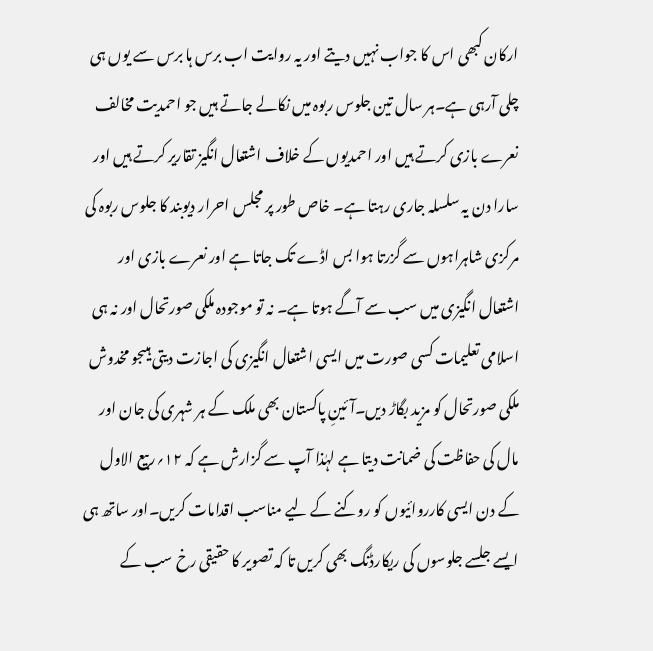ارکان کبھی اس کا جواب نہیں دیتے اور یہ روایت اب برس ہا برس سے یوں ہی چلی آرہی ہے۔ہر سال تین جلوس ربوہ میں نکالے جاتے ہیں جو احمدیت مخالف نعرے بازی کرتے ہیں اور احمدیوں کے خلاف اشتعال انگیز تقاریر کرتے ہیں اور سارا دن یہ سلسلہ جاری رہتا ہے۔ خاص طور پر مجلس احرار دیوبند کا جلوس ربوہ کی مرکزی شاہراہوں سے گزرتا ہوا بس اڈے تک جاتا ہے اور نعرے بازی اور اشتعال انگیزی میں سب سے آگے ہوتا ہے۔ نہ تو موجودہ ملکی صورتحال اور نہ ہی اسلامی تعلیمات کسی صورت میں ایسی اشتعال انگیزی کی اجازت دیتی ہیںجو مخدوش ملکی صورتحال کو مزید بگاڑ دیں۔آئینِ پاکستان بھی ملک کے ہر شہری کی جان اور مال کی حفاظت کی ضمانت دیتا ہے لہٰذا آپ سے گزارش ہے کہ ۱۲؍ربیع الاول کے دن ایسی کارروائیوں کو روکنے کے لیے مناسب اقدامات کریں۔اور ساتھ ہی ایسے جلسے جلوسوں کی ریکارڈنگ بھی کریں تا کہ تصویر کا حقیقی رخ سب کے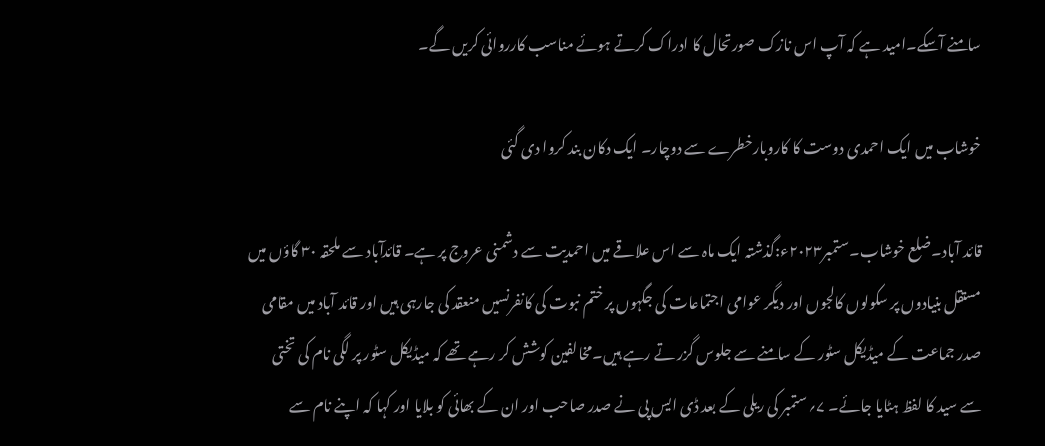سامنے آسکے۔امید ہے کہ آپ اس نازک صورتحال کا ادراک کرتے ہوئے مناسب کارروائی کریں گے۔

خوشاب میں ایک احمدی دوست کا کاروبارخطرے سے دوچار۔ ایک دکان بند کروا دی گئی

قائد آباد۔ضلع خوشاب۔ستمبر۲۰۲۳ء:گذشتہ ایک ماہ سے اس علاقے میں احمدیت سے دشمنی عروج پر ہے۔ قائدآباد سے ملحقہ ۳۰ گاؤں میں مستقل بنیادوں پر سکولوں کالجوں اور دیگر عوامی اجتماعات کی جگہوں پر ختم نبوت کی کانفرنسیں منعقد کی جارہی ہیں اور قائد آباد میں مقامی صدر جماعت کے میڈیکل سٹور کے سامنے سے جلوس گزر تے رہے ہیں۔مخالفین کوشش کر رہے تھے کہ میڈیکل سٹور پر لگی نام کی تختی سے سید کا لفظ ہٹایا جائے۔ ۷؍ستمبر کی ریلی کے بعد ڈی ایس پی نے صدر صاحب اور ان کے بھائی کو بلایا اور کہا کہ اپنے نام سے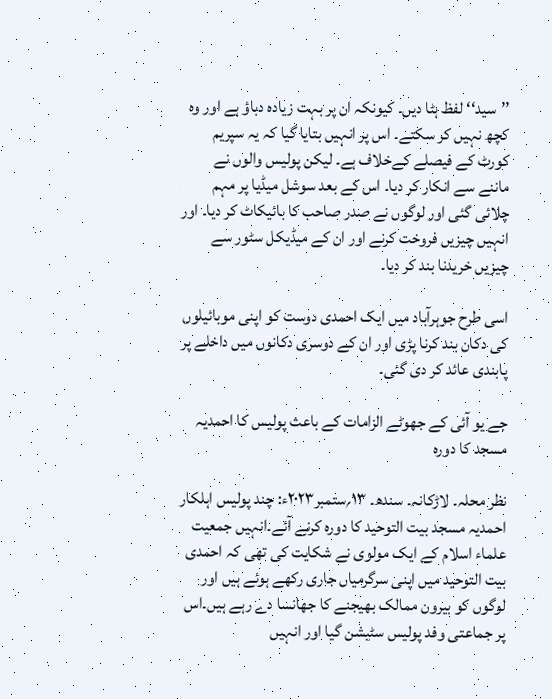’’سید‘‘ لفظ ہٹا دیں۔ کیونکہ ان پر بہت زیادہ دباؤ ہے اور وہ کچھ نہیں کر سکتے۔ اس پر انہیں بتایا گیا کہ یہ سپریم کورٹ کے فیصلے کےخلاف ہے۔ لیکن پولیس والوں نے ماننے سے انکار کر دیا۔ اس کے بعد سوشل میڈیا پر مہم چلائی گئی اور لوگوں نے صدر صاحب کا بائیکاٹ کر دیا۔ اور انہیں چیزیں فروخت کرنے اور ان کے میڈیکل سٹور سے چیزیں خریدنا بند کر دیا۔

اسی طرح جوہرآباد میں ایک احمدی دوست کو اپنی موبائیلوں کی دکان بند کرنا پڑی اور ان کے دوسری دکانوں میں داخلے پر پابندی عائد کر دی گئی۔

جے یو آئی کے جھوٹے الزامات کے باعث پولیس کا احمدیہ مسجد کا دورہ

نظر محلہ۔ لاڑکانہ۔ سندھ۔ ۱۳؍ستمبر۲۰۲۳ء: چند پولیس اہلکار احمدیہ مسجد بیت التوحید کا دورہ کرنے آئے۔انہیں جمعیت علماء اسلام کے ایک مولوی نے شکایت کی تھی کہ احمدی بیت التوحید میں اپنی سرگرمیاں جاری رکھے ہوئے ہیں اور لوگوں کو بیرون ممالک بھیجنے کا جھانسا دے رہے ہیں۔اس پر جماعتی وفد پولیس سٹیشن گیا اور انہیں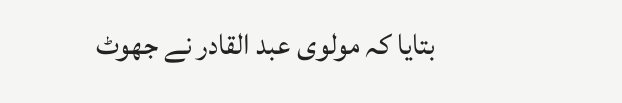بتایا کہ مولوی عبد القادر نے جھوٹ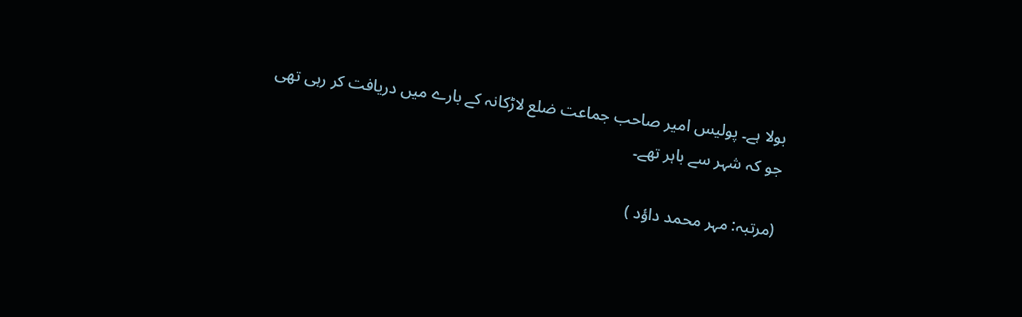بولا ہے۔ پولیس امیر صاحب جماعت ضلع لاڑکانہ کے بارے میں دریافت کر رہی تھی جو کہ شہر سے باہر تھے۔

(مرتبہ: مہر محمد داؤد )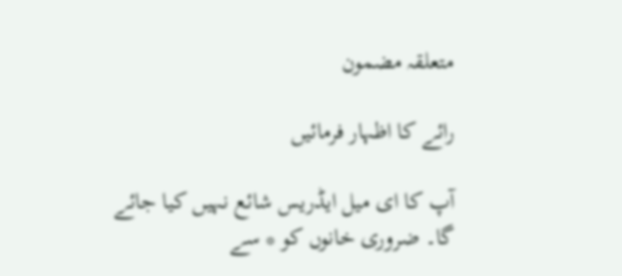متعلقہ مضمون

رائے کا اظہار فرمائیں

آپ کا ای میل ایڈریس شائع نہیں کیا جائے گا۔ ضروری خانوں کو * سے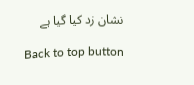نشان زد کیا گیا ہے

Back to top button